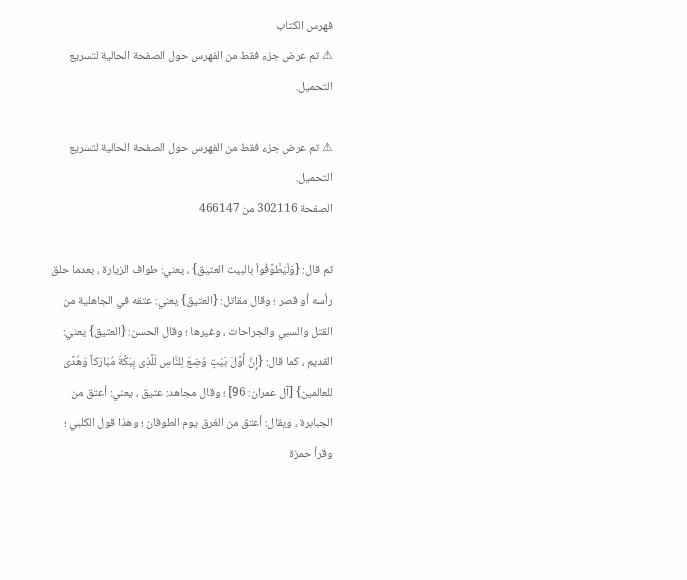فهرس الكتاب
⚠ تم عرض جزء فقط من الفهرس حول الصفحة الحالية لتسريع التحميل.

⚠ تم عرض جزء فقط من الفهرس حول الصفحة الحالية لتسريع التحميل.
الصفحة 302116 من 466147

ثم قال: {وَلْيَطَّوَّفُواْ بالبيت العتيق} ، يعني: طواف الزيارة ، بعدما حلق رأسه أو قصر ؛ وقال مقاتل: {العتيق} يعني: عتقه في الجاهلية من القتل والسبي والجراحات ، وغيرها ؛ وقال الحسن: {العتيق} يعني: القديم ، كما قال: {إِنَّ أَوَّلَ بَيْتٍ وُضِعَ لِلنَّاسِ لَلَّذِى بِبَكَّةَ مُبَارَكاً وَهُدًى للعالمين} [آل عمران: 96] ؛ وقال مجاهد: عتيق ، يعني: أعتق من الجبابرة ، ويقال: أعتق من الغرق يوم الطوفان ؛ وهذا قول الكلبي ؛ وقرأ حمزة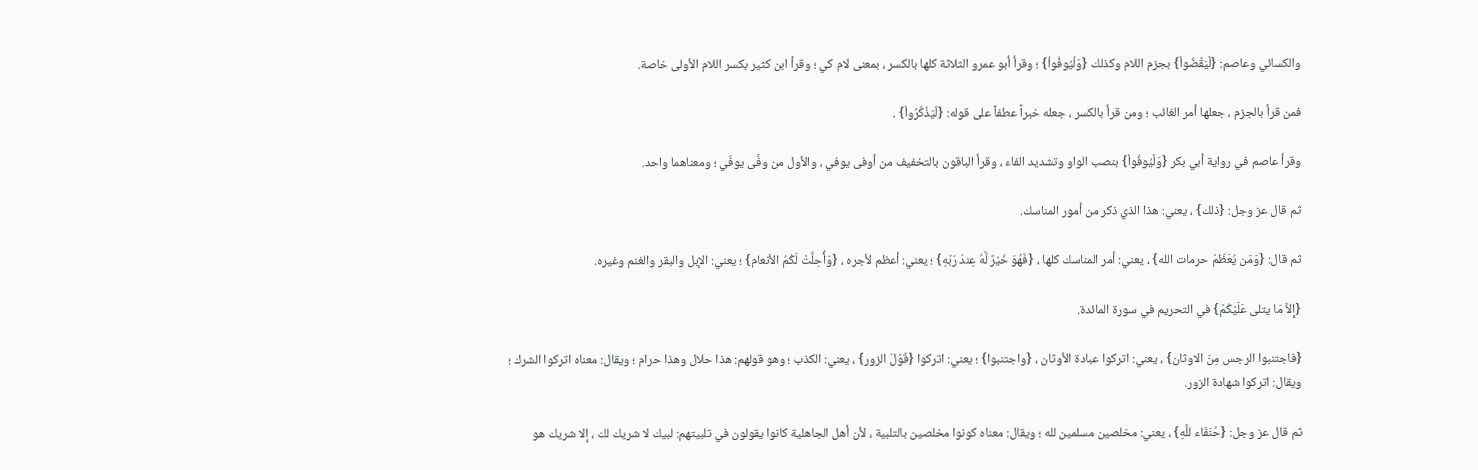والكسائي وعاصم: {لْيَقْضُواْ} بجزم اللام وكذلك {وَلْيُوفُواْ} ؛ وقرأ أبو عمرو الثلاثة كلها بالكسر ، بمعنى لام كي ؛ وقرأ ابن كثير بكسر اللام الأولى خاصة.

فمن قرأ بالجزم ، جعلها أمر الغائب ؛ ومن قرأ بالكسر ، جعله خبراً عطفاً على قوله: {لّيَذْكُرُواْ} .

وقرأ عاصم في رواية أبي بكر {وَلْيُوفُواْ} بنصب الواو وتشديد الفاء ، وقرأ الباقون بالتخفيف من أوفى يوفي ، والأول من وفَّى يوفّي ؛ ومعناهما واحد.

ثم قال عز وجل: {ذلك} ، يعني: هذا الذي ذكر من أمور المناسك.

ثم قال: {وَمَن يُعَظّمْ حرمات الله} ، يعني: أمر المناسك كلها ، {فَهُوَ خَيْرٌ لَّهُ عِندَ رَبّهِ} ؛ يعني: أعظم لأجره ، {وَأُحِلَّتْ لَكُمُ الأنعام} ؛ يعني: الإبل والبقر والغنم وغيره.

{إِلاَّ مَا يتلى عَلَيْكُمْ} في التحريم في سورة المائدة.

{فاجتنبوا الرجس مِنَ الاوثان} ، يعني: اتركوا عبادة الأوثان ، {واجتنبوا} ؛ يعني: اتركوا {قَوْلَ الزور} ، يعني: الكذب ؛ وهو قولهم: هذا حلال وهذا حرام ؛ ويقال: معناه اتركوا الشرك ؛ ويقال: اتركوا شهادة الزور.

ثم قال عز وجل: {حُنَفَاء للَّهِ} ، يعني: مخلصين مسلمين لله ؛ ويقال: معناه كونوا مخلصين بالتلبية ، لأن أهل الجاهلية كانوا يقولون في تلبيتهم: لبيك لا شريك لك ، إلا شريك هو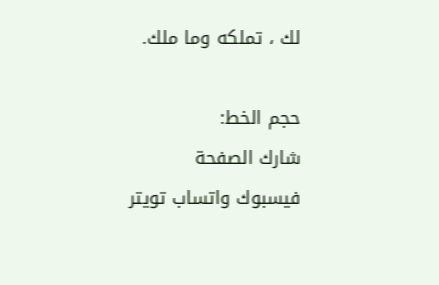لك ، تملكه وما ملك.

حجم الخط:
شارك الصفحة
فيسبوك واتساب تويتر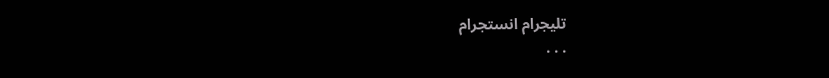تليجرام انستجرام
. . .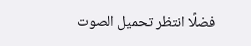فضلًا انتظر تحميل الصوت